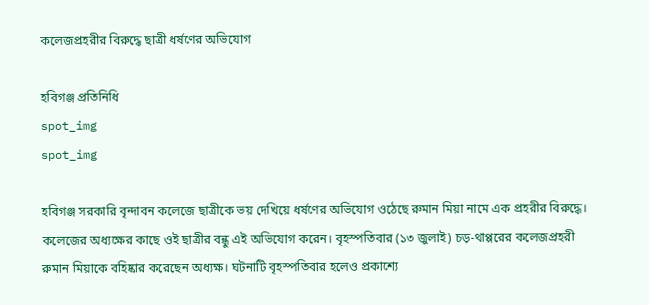কলেজপ্রহরীর বিরুদ্ধে ছাত্রী ধর্ষণের অভিযোগ

হবিগঞ্জ প্রতিনিধি
spot_img
spot_img

হবিগঞ্জ সরকারি বৃন্দাবন কলেজে ছাত্রীকে ভয় দেখিয়ে ধর্ষণের অভিযোগ ওঠেছে রুমান মিয়া নামে এক প্রহরীর বিরুদ্ধে। কলেজের অধ্যক্ষের কাছে ওই ছাত্রীর বন্ধু এই অভিযোগ করেন। বৃহস্পতিবার (১৩ জুলাই) চড়-থাপ্পরের কলেজপ্রহরী রুমান মিয়াকে বহিষ্কার করেছেন অধ্যক্ষ। ঘটনাটি বৃহস্পতিবার হলেও প্রকাশ্যে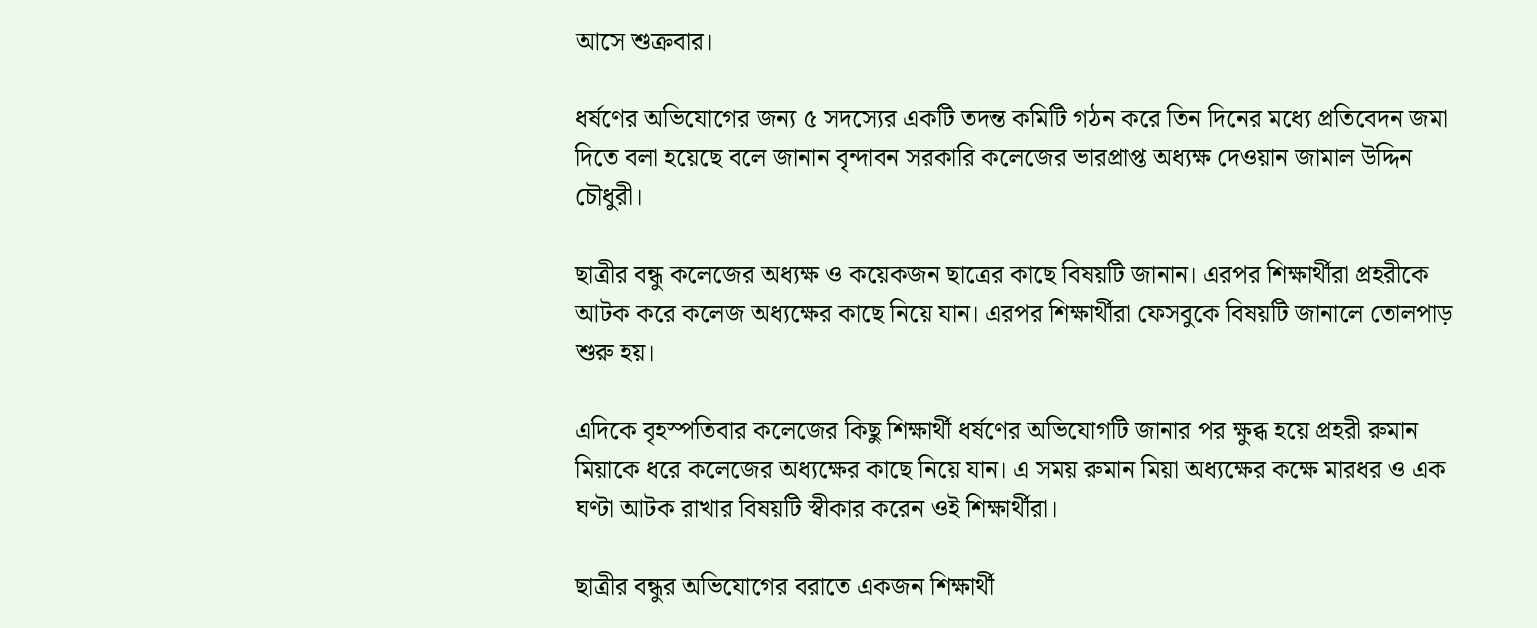আসে শুক্রবার।

ধর্ষণের অভিযোগের জন্য ৫ সদস্যের একটি তদন্ত কমিটি গঠন করে তিন দিনের মধ্যে প্রতিবেদন জমা দিতে বলা হয়েছে বলে জানান বৃন্দাবন সরকারি কলেজের ভারপ্রাপ্ত অধ্যক্ষ দেওয়ান জামাল উদ্দিন চৌধুরী।

ছাত্রীর বন্ধু কলেজের অধ্যক্ষ ও কয়েকজন ছাত্রের কাছে বিষয়টি জানান। এরপর শিক্ষার্থীরা প্রহরীকে আটক করে কলেজ অধ্যক্ষের কাছে নিয়ে যান। এরপর শিক্ষার্থীরা ফেসবুকে বিষয়টি জানালে তোলপাড় শুরু হয়।

এদিকে বৃহস্পতিবার কলেজের কিছু শিক্ষার্থী ধর্ষণের অভিযোগটি জানার পর ক্ষুব্ধ হয়ে প্রহরী রুমান মিয়াকে ধরে কলেজের অধ্যক্ষের কাছে নিয়ে যান। এ সময় রুমান মিয়া অধ্যক্ষের কক্ষে মারধর ও এক ঘণ্টা আটক রাখার বিষয়টি স্বীকার করেন ওই শিক্ষার্থীরা।

ছাত্রীর বন্ধুর অভিযোগের বরাতে একজন শিক্ষার্থী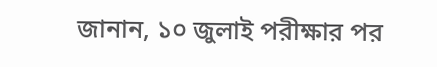জানান, ১০ জুলাই পরীক্ষার পর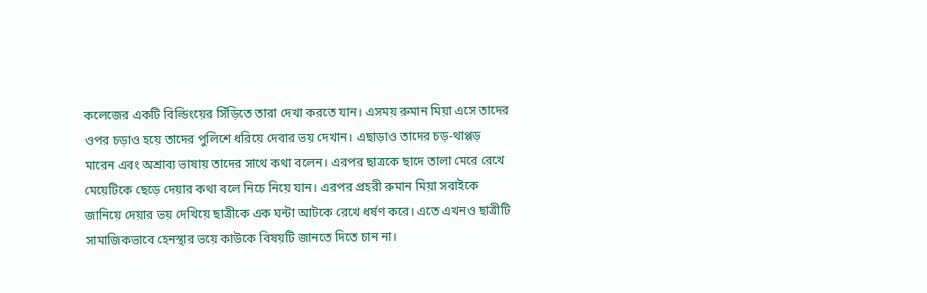কলেজের একটি বিল্ডিংয়ের সিঁড়িতে তারা দেখা করতে যান। এসময় রুমান মিয়া এসে তাদের ওপর চড়াও হয়ে তাদের পুলিশে ধরিয়ে দেবার ভয় দেখান। এছাড়াও তাদের চড়-থাপ্পড় মারেন এবং অশ্রাব্য ভাষায় তাদের সাথে কথা বলেন। এরপর ছাত্রকে ছাদে তালা মেরে রেখে মেয়েটিকে ছেড়ে দেয়ার কথা বলে নিচে নিয়ে যান। এরপর প্রহরী রুমান মিয়া সবাইকে জানিয়ে দেয়ার ভয় দেখিয়ে ছাত্রীকে এক ঘন্টা আটকে রেখে ধর্ষণ করে। এতে এখনও ছাত্রীটি সামাজিকভাবে হেনস্থার ভয়ে কাউকে বিষয়টি জানতে দিতে চান না।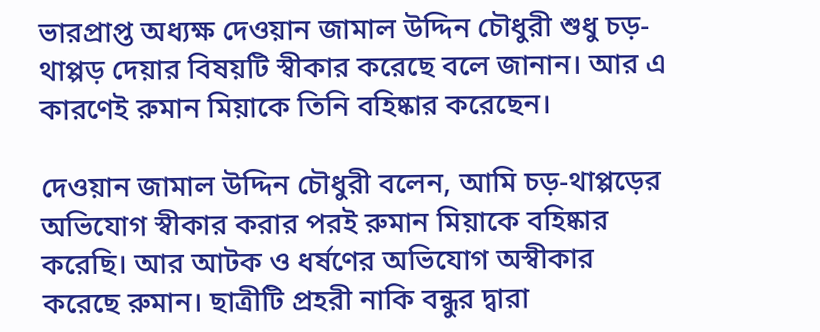ভারপ্রাপ্ত অধ্যক্ষ দেওয়ান জামাল উদ্দিন চৌধুরী শুধু চড়-থাপ্পড় দেয়ার বিষয়টি স্বীকার করেছে বলে জানান। আর এ কারণেই রুমান মিয়াকে তিনি বহিষ্কার করেছেন।

দেওয়ান জামাল উদ্দিন চৌধুরী বলেন, আমি চড়-থাপ্পড়ের অভিযোগ স্বীকার করার পরই রুমান মিয়াকে বহিষ্কার করেছি। আর আটক ও ধর্ষণের অভিযোগ অস্বীকার করেছে রুমান। ছাত্রীটি প্রহরী নাকি বন্ধুর দ্বারা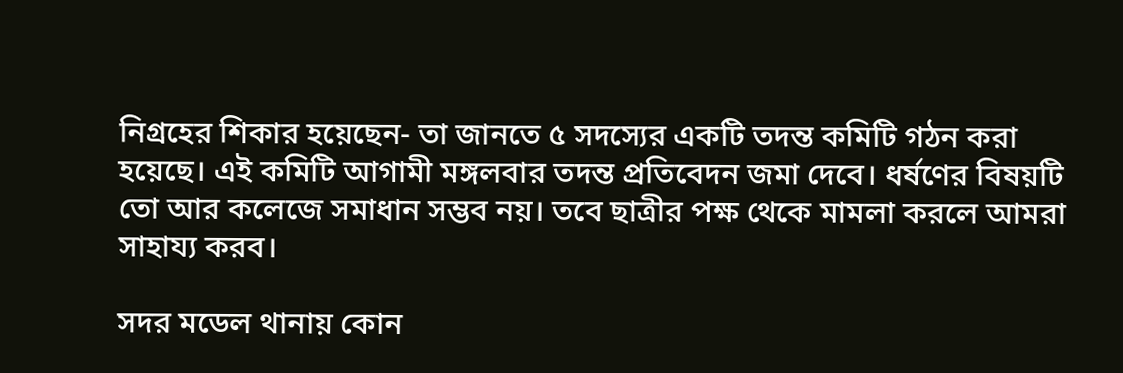নিগ্রহের শিকার হয়েছেন- তা জানতে ৫ সদস্যের একটি তদন্ত কমিটি গঠন করা হয়েছে। এই কমিটি আগামী মঙ্গলবার তদন্ত প্রতিবেদন জমা দেবে। ধর্ষণের বিষয়টি তো আর কলেজে সমাধান সম্ভব নয়। তবে ছাত্রীর পক্ষ থেকে মামলা করলে আমরা সাহায্য করব।

সদর মডেল থানায় কোন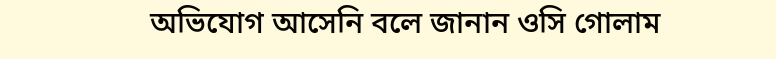অভিযোগ আসেনি বলে জানান ওসি গোলাম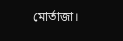মোর্তাজা।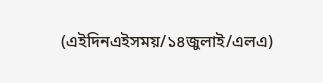(এইদিনএইসময়/১৪জুলাই/এলএ)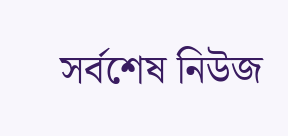সর্বশেষ নিউজ